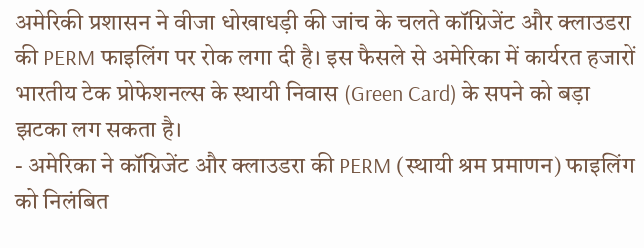अमेरिकी प्रशासन ने वीजा धोखाधड़ी की जांच के चलते कॉग्निजेंट और क्लाउडरा की PERM फाइलिंग पर रोक लगा दी है। इस फैसले से अमेरिका में कार्यरत हजारों भारतीय टेक प्रोफेशनल्स के स्थायी निवास (Green Card) के सपने को बड़ा झटका लग सकता है।
- अमेरिका ने कॉग्निजेंट और क्लाउडरा की PERM (स्थायी श्रम प्रमाणन) फाइलिंग को निलंबित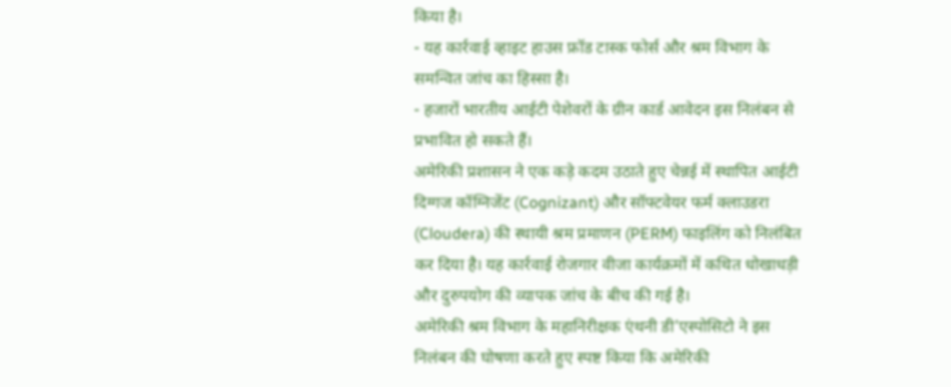किया है।
- यह कार्रवाई व्हाइट हाउस फ्रॉड टास्क फोर्स और श्रम विभाग के समन्वित जांच का हिस्सा है।
- हजारों भारतीय आईटी पेशेवरों के ग्रीन कार्ड आवेदन इस निलंबन से प्रभावित हो सकते हैं।
अमेरिकी प्रशासन ने एक कड़े कदम उठाते हुए चेन्नई में स्थापित आईटी दिग्गज कॉग्निजेंट (Cognizant) और सॉफ्टवेयर फर्म क्लाउडरा (Cloudera) की स्थायी श्रम प्रमाणन (PERM) फाइलिंग को निलंबित कर दिया है। यह कार्रवाई रोजगार वीजा कार्यक्रमों में कथित धोखाधड़ी और दुरुपयोग की व्यापक जांच के बीच की गई है।
अमेरिकी श्रम विभाग के महानिरीक्षक एंथनी डी'एस्पोसिटो ने इस निलंबन की घोषणा करते हुए स्पष्ट किया कि अमेरिकी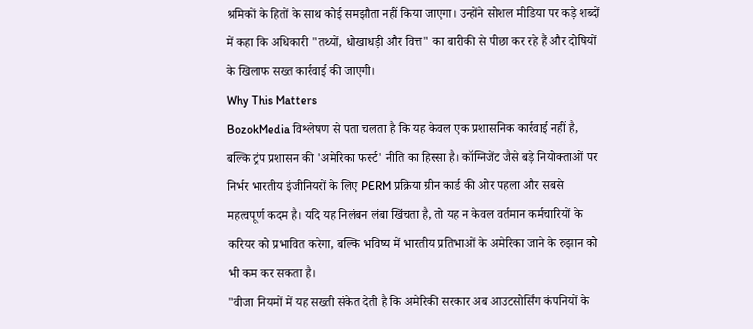श्रमिकों के हितों के साथ कोई समझौता नहीं किया जाएगा। उन्होंने सोशल मीडिया पर कड़े शब्दों में कहा कि अधिकारी "तथ्यों, धोखाधड़ी और वित्त" का बारीकी से पीछा कर रहे हैं और दोषियों के खिलाफ सख्त कार्रवाई की जाएगी।
Why This Matters
BozokMedia विश्लेषण से पता चलता है कि यह केवल एक प्रशासनिक कार्रवाई नहीं है, बल्कि ट्रंप प्रशासन की 'अमेरिका फर्स्ट' नीति का हिस्सा है। कॉग्निजेंट जैसे बड़े नियोक्ताओं पर निर्भर भारतीय इंजीनियरों के लिए PERM प्रक्रिया ग्रीन कार्ड की ओर पहला और सबसे महत्वपूर्ण कदम है। यदि यह निलंबन लंबा खिंचता है, तो यह न केवल वर्तमान कर्मचारियों के करियर को प्रभावित करेगा, बल्कि भविष्य में भारतीय प्रतिभाओं के अमेरिका जाने के रुझान को भी कम कर सकता है।
"वीजा नियमों में यह सख्ती संकेत देती है कि अमेरिकी सरकार अब आउटसोर्सिंग कंपनियों के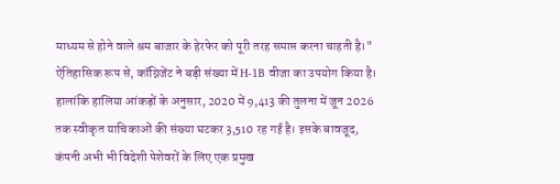माध्यम से होने वाले श्रम बाजार के हेरफेर को पूरी तरह समाप्त करना चाहती है।"
ऐतिहासिक रूप से, कॉग्निजेंट ने बड़ी संख्या में H-1B वीजा का उपयोग किया है। हालांकि हालिया आंकड़ों के अनुसार, 2020 में 9,413 की तुलना में जून 2026 तक स्वीकृत याचिकाओं की संख्या घटकर 3,510 रह गई है। इसके बावजूद, कंपनी अभी भी विदेशी पेशेवरों के लिए एक प्रमुख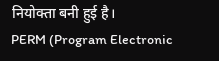नियोक्ता बनी हुई है।
PERM (Program Electronic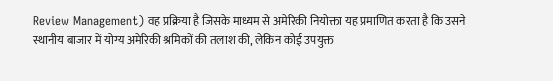Review Management) वह प्रक्रिया है जिसके माध्यम से अमेरिकी नियोक्ता यह प्रमाणित करता है कि उसने स्थानीय बाजार में योग्य अमेरिकी श्रमिकों की तलाश की, लेकिन कोई उपयुक्त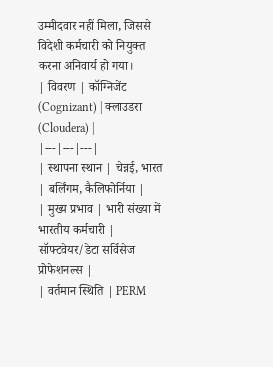उम्मीदवार नहीं मिला, जिससे विदेशी कर्मचारी को नियुक्त करना अनिवार्य हो गया।
| विवरण | कॉग्निजेंट (Cognizant) | क्लाउडरा (Cloudera) |
|---|---|---|
| स्थापना स्थान | चेन्नई, भारत | बर्लिंगम, कैलिफोर्निया |
| मुख्य प्रभाव | भारी संख्या में भारतीय कर्मचारी | सॉफ्टवेयर/डेटा सर्विसेज प्रोफेशनल्स |
| वर्तमान स्थिति | PERM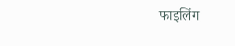फाइलिंग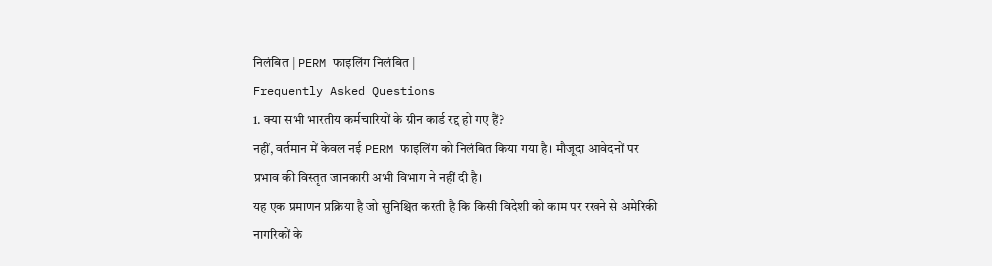निलंबित | PERM फाइलिंग निलंबित |
Frequently Asked Questions
1. क्या सभी भारतीय कर्मचारियों के ग्रीन कार्ड रद्द हो गए हैं?
नहीं, वर्तमान में केवल नई PERM फाइलिंग को निलंबित किया गया है। मौजूदा आवेदनों पर प्रभाव की विस्तृत जानकारी अभी विभाग ने नहीं दी है।
यह एक प्रमाणन प्रक्रिया है जो सुनिश्चित करती है कि किसी विदेशी को काम पर रखने से अमेरिकी नागरिकों के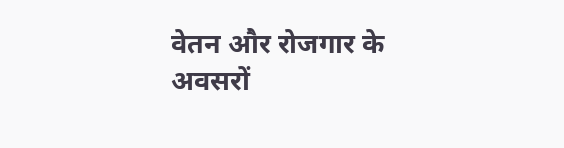वेतन और रोजगार के अवसरों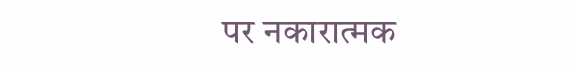पर नकारात्मक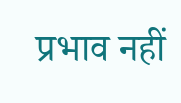प्रभाव नहीं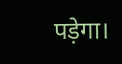पड़ेगा।